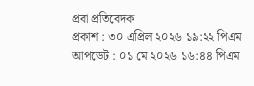প্রবা প্রতিবেদক
প্রকাশ : ৩০ এপ্রিল ২০২৬ ১৯:২২ পিএম
আপডেট : ০১ মে ২০২৬ ১৬:৪৪ পিএম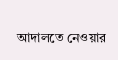আদালতে নেওয়ার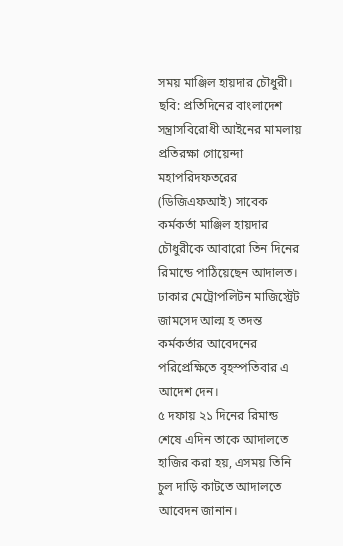সময় মাঞ্জিল হায়দার চৌধুরী। ছবি: প্রতিদিনের বাংলাদেশ
সন্ত্রাসবিরোধী আইনের মামলায় প্রতিরক্ষা গোয়েন্দা মহাপরিদফতরের (ডিজিএফআই) সাবেক কর্মকর্তা মাঞ্জিল হায়দার চৌধুরীকে আবারো তিন দিনের রিমান্ডে পাঠিয়েছেন আদালত।
ঢাকার মেট্রোপলিটন মাজিস্ট্রেট জামসেদ আল্ম হ তদন্ত কর্মকর্তার আবেদনের পরিপ্রেক্ষিতে বৃহস্পতিবার এ আদেশ দেন।
৫ দফায় ২১ দিনের রিমান্ড শেষে এদিন তাকে আদালতে হাজির করা হয়, এসময় তিনি চুল দাড়ি কাটতে আদালতে আবেদন জানান।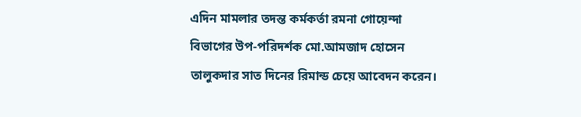এদিন মামলার তদন্ত কর্মকর্তা রমনা গোয়েন্দা বিভাগের উপ-পরিদর্শক মো.আমজাদ হোসেন তালুকদার সাত দিনের রিমান্ড চেয়ে আবেদন করেন।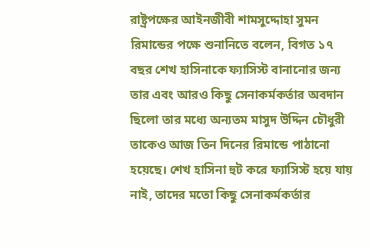রাষ্ট্রপক্ষের আইনজীবী শামসুদ্দোহা সুমন রিমান্ডের পক্ষে শুনানিতে বলেন, বিগত ১৭ বছর শেখ হাসিনাকে ফ্যাসিস্ট বানানোর জন্য তার এবং আরও কিছু সেনাকর্মকর্তার অবদান ছিলো তার মধ্যে অন্যতম মাসুদ উদ্দিন চৌধুরী তাকেও আজ তিন দিনের রিমান্ডে পাঠানো হয়েছে। শেখ হাসিনা হুট করে ফ্যাসিস্ট হয়ে যায় নাই, তাদের মতো কিছু সেনাকর্মকর্তার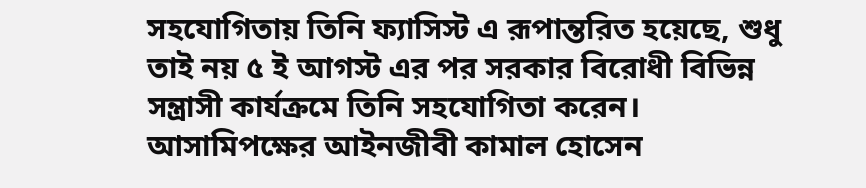সহযোগিতায় তিনি ফ্যাসিস্ট এ রূপান্তরিত হয়েছে, শুধু তাই নয় ৫ ই আগস্ট এর পর সরকার বিরোধী বিভিন্ন সন্ত্রাসী কার্যক্রমে তিনি সহযোগিতা করেন।
আসামিপক্ষের আইনজীবী কামাল হোসেন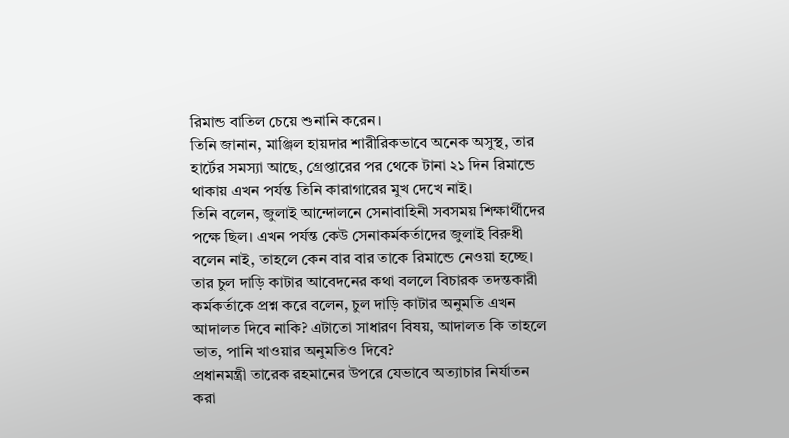রিমান্ড বাতিল চেয়ে শুনানি করেন।
তিনি জানান, মাঞ্জিল হায়দার শারীরিকভাবে অনেক অসুস্থ, তার হার্টের সমস্যা আছে, গ্রেপ্তারের পর থেকে টানা ২১ দিন রিমান্ডে থাকায় এখন পর্যন্ত তিনি কারাগারের মুখ দেখে নাই।
তিনি বলেন, জুলাই আন্দোলনে সেনাবাহিনী সবসময় শিক্ষার্থীদের পক্ষে ছিল। এখন পর্যন্ত কেউ সেনাকর্মকর্তাদের জুলাই বিরুধী বলেন নাই, তাহলে কেন বার বার তাকে রিমান্ডে নেওয়া হচ্ছে।
তার চুল দাড়ি কাটার আবেদনের কথা বললে বিচারক তদন্তকারী কর্মকর্তাকে প্রশ্ন করে বলেন, চুল দাড়ি কাটার অনুমতি এখন আদালত দিবে নাকি? এটাতো সাধারণ বিষয়, আদালত কি তাহলে ভাত, পানি খাওয়ার অনুমতিও দিবে?
প্রধানমন্ত্রী তারেক রহমানের উপরে যেভাবে অত্যাচার নির্যাতন করা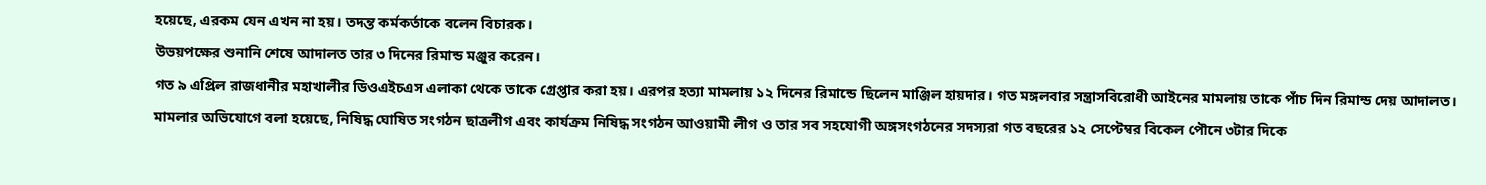হয়েছে, এরকম যেন এখন না হয়। তদন্ত কর্মকর্তাকে বলেন বিচারক।
উভয়পক্ষের শুনানি শেষে আদালত তার ৩ দিনের রিমান্ড মঞ্জুর করেন।
গত ৯ এপ্রিল রাজধানীর মহাখালীর ডিওএইচএস এলাকা থেকে তাকে গ্রেপ্তার করা হয়। এরপর হত্যা মামলায় ১২ দিনের রিমান্ডে ছিলেন মাঞ্জিল হায়দার। গত মঙ্গলবার সন্ত্রাসবিরোধী আইনের মামলায় তাকে পাঁচ দিন রিমান্ড দেয় আদালত।
মামলার অভিযোগে বলা হয়েছে, নিষিদ্ধ ঘোষিত সংগঠন ছাত্রলীগ এবং কার্যক্রম নিষিদ্ধ সংগঠন আওয়ামী লীগ ও তার সব সহযোগী অঙ্গসংগঠনের সদস্যরা গত বছরের ১২ সেপ্টেম্বর বিকেল পৌনে ৩টার দিকে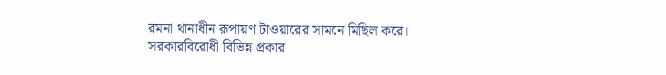রমনা থানাধীন রূপায়ণ টাওয়ারের সামনে মিছিল করে।
সরকারবিরোধী বিভিন্ন প্রকার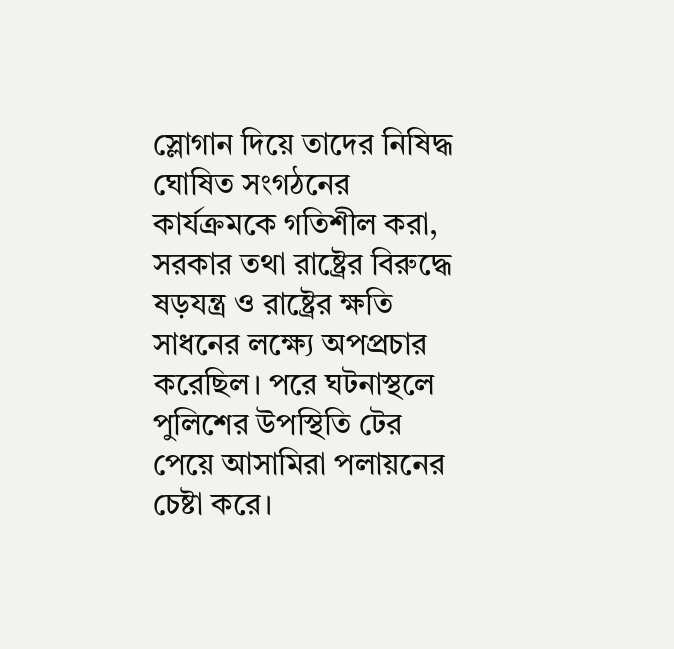স্লোগান দিয়ে তাদের নিষিদ্ধ ঘোষিত সংগঠনের কার্যক্রমকে গতিশীল করা, সরকার তথা রাষ্ট্রের বিরুদ্ধে ষড়যন্ত্র ও রাষ্ট্রের ক্ষতি সাধনের লক্ষ্যে অপপ্রচার করেছিল। পরে ঘটনাস্থলে পুলিশের উপস্থিতি টের পেয়ে আসামিরা পলায়নের চেষ্টা করে।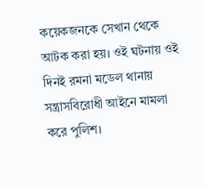কয়েকজনকে সেখান থেকে আটক করা হয়। ওই ঘটনায় ওই দিনই রমনা মডেল থানায় সন্ত্রাসবিরোধী আইনে মামলা করে পুলিশ।